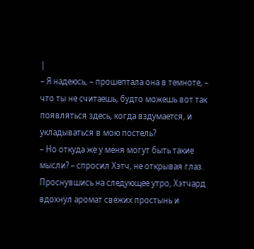|
– Я надеюсь, – прошептала она в темноте, – что ты не считаешь, будто можешь вот так появляться здесь, когда вздумается, и укладываться в мою постель?
– Но откуда же у меня могут быть такие мысли? – спросил Хэтч, не открывая глаз.
Проснувшись на следующее утро, Хэтчард вдохнул аромат свежих простынь и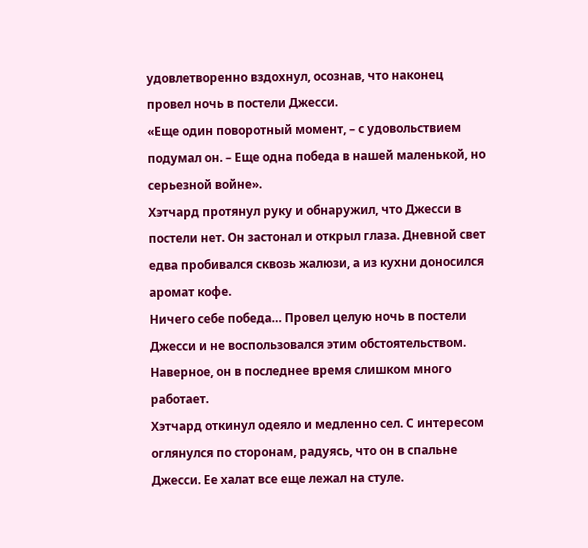удовлетворенно вздохнул, осознав, что наконец провел ночь в постели Джесси.
«Еще один поворотный момент, – с удовольствием подумал он. – Еще одна победа в нашей маленькой, но серьезной войне».
Хэтчард протянул руку и обнаружил, что Джесси в постели нет. Он застонал и открыл глаза. Дневной свет едва пробивался сквозь жалюзи, а из кухни доносился аромат кофе.
Ничего себе победа… Провел целую ночь в постели Джесси и не воспользовался этим обстоятельством.
Наверное, он в последнее время слишком много работает.
Хэтчард откинул одеяло и медленно сел. С интересом оглянулся по сторонам, радуясь, что он в спальне Джесси. Ее халат все еще лежал на стуле.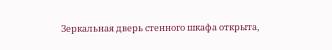Зеркальная дверь стенного шкафа открыта,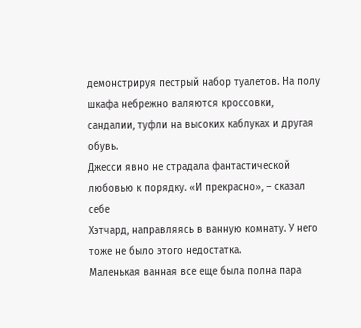демонстрируя пестрый набор туалетов. На полу шкафа небрежно валяются кроссовки, сандалии, туфли на высоких каблуках и другая обувь.
Джесси явно не страдала фантастической любовью к порядку. «И прекрасно», – сказал себе
Хэтчард, направляясь в ванную комнату. У него тоже не было этого недостатка.
Маленькая ванная все еще была полна пара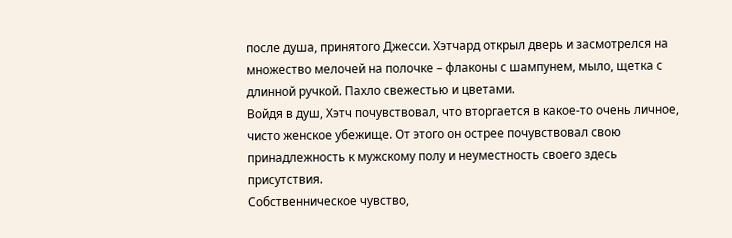после душа, принятого Джесси. Хэтчард открыл дверь и засмотрелся на множество мелочей на полочке – флаконы с шампунем, мыло, щетка с длинной ручкой. Пахло свежестью и цветами.
Войдя в душ, Хэтч почувствовал, что вторгается в какое-то очень личное, чисто женское убежище. От этого он острее почувствовал свою принадлежность к мужскому полу и неуместность своего здесь присутствия.
Собственническое чувство,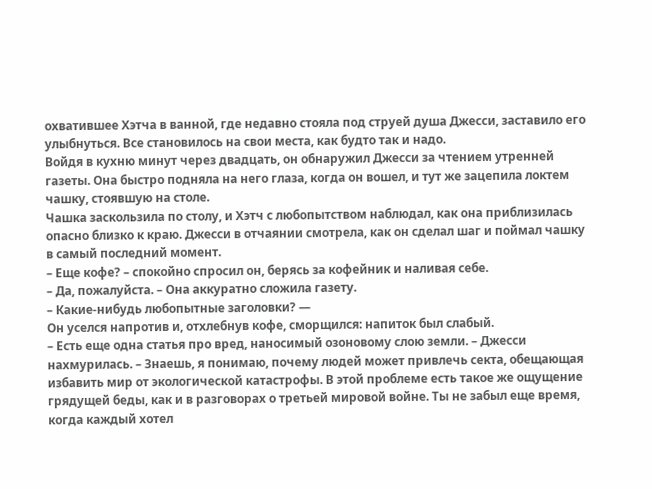охватившее Хэтча в ванной, где недавно стояла под струей душа Джесси, заставило его улыбнуться. Все становилось на свои места, как будто так и надо.
Войдя в кухню минут через двадцать, он обнаружил Джесси за чтением утренней газеты. Она быстро подняла на него глаза, когда он вошел, и тут же зацепила локтем чашку, стоявшую на столе.
Чашка заскользила по столу, и Хэтч с любопытством наблюдал, как она приблизилась опасно близко к краю. Джесси в отчаянии смотрела, как он сделал шаг и поймал чашку в самый последний момент.
– Еще кофе? – спокойно спросил он, берясь за кофейник и наливая себе.
– Да, пожалуйста. – Она аккуратно сложила газету.
– Какие-нибудь любопытные заголовки? —
Он уселся напротив и, отхлебнув кофе, сморщился: напиток был слабый.
– Есть еще одна статья про вред, наносимый озоновому слою земли. – Джесси нахмурилась. – Знаешь, я понимаю, почему людей может привлечь секта, обещающая избавить мир от экологической катастрофы. В этой проблеме есть такое же ощущение грядущей беды, как и в разговорах о третьей мировой войне. Ты не забыл еще время, когда каждый хотел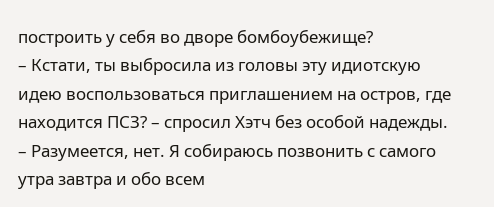построить у себя во дворе бомбоубежище?
– Кстати, ты выбросила из головы эту идиотскую идею воспользоваться приглашением на остров, где находится ПСЗ? – спросил Хэтч без особой надежды.
– Разумеется, нет. Я собираюсь позвонить с самого утра завтра и обо всем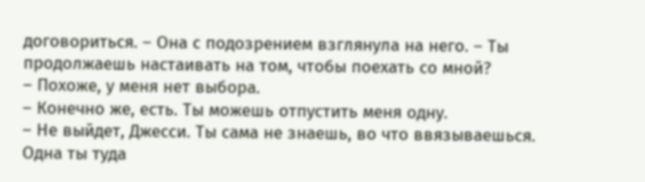договориться. – Она с подозрением взглянула на него. – Ты продолжаешь настаивать на том, чтобы поехать со мной?
– Похоже, у меня нет выбора.
– Конечно же, есть. Ты можешь отпустить меня одну.
– Не выйдет, Джесси. Ты сама не знаешь, во что ввязываешься. Одна ты туда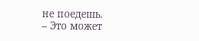не поедешь.
– Это может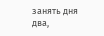занять дня два,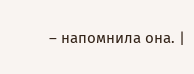– напомнила она. |